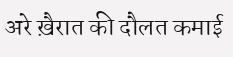अरे ख़ैरात की दौलत कमाई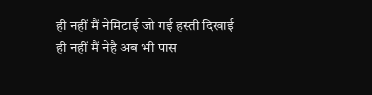ही नहीं मैं नेमिटाई जो गई हस्ती दिखाई ही नहीं मैं नेहै अब भी पास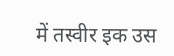में तस्वीर इक उस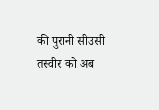की पुरानी सीउसी तस्वीर को अब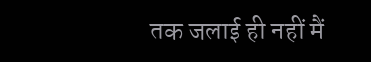तक जलाई ही नहीं मैं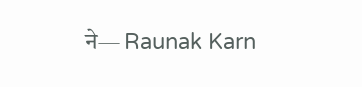ने— Raunak Karn